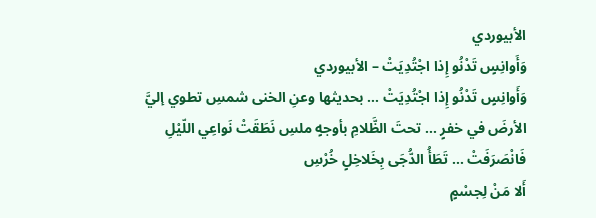الأبيوردي
وَأَوانِسٍ تَدْنُو إِذا اجْتُدِيَتْ – الأبيوردي
وَأَوانِسٍ تَدْنُو إِذا اجْتُدِيَتْ … بحديثها وعنِ الخنى شمسِ تطوي إليَّ الأرضَ في خفرٍ … تحتَ الظَّلامِ بأوجهٍ ملسِ نَطَقَتْ نَواعِي اللّيْلِ فَانْصَرَفَتْ … تَطَأُ الدُّجَى بِخَلاخِلٍ خُرْسِ
أَلا مَنْ لِجسْمٍ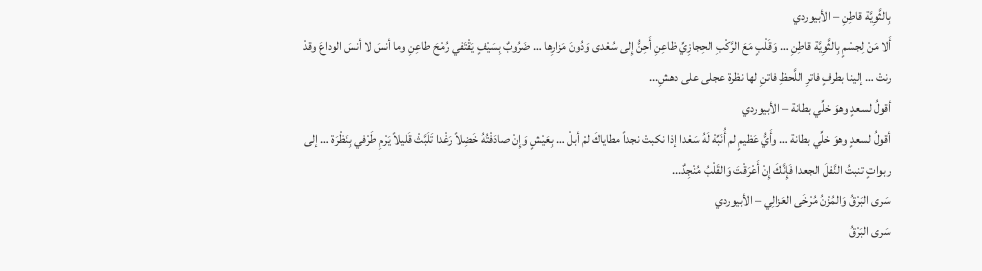بِالثَّوِيَّة قاطِنِ – الأبيوردي
أَلا مَنْ لِجسْمٍ بِالثَّوِيَّة قاطِنِ … وَقَلْبٍ مَعَ الرَّكْبِ الحِجازِيِّ ظاعِنِ أَحِنُّ إِلى سُعْدى وَدُونَ مَزارِها … ضَرُوبٌ بِسَيْفٍ يَقْتَفي رُمْحَ طاعِنِ وما أنسَ لا أنسَ الوداعَ وقدْ رنتْ … إلينا بطرفٍ فاترِ اللَّحظِ فاتنِ لها نظرة عجلى على دهشِ...
أقولُ لسعدٍ وهوَ خلِّي بطانة – الأبيوردي
أقولُ لسعدٍ وهوَ خلِّي بطانة … وأَيُّ عَظيمٍ لم أُنَبِّهْ لَهُ سَعْدا إذا نكبتْ نجداً مطاياكَ لمْ أبلْ … بِعَيْشٍ وَإِنْ صادَفْتُهُ خَضِلاً رَغْدا تَلَبَّثْ قَليلاً يَرْمِ طَرْفي بِنَظْرَة … إلى ربواتٍ تنبتُ النَّفلَ الجعدا فَإِنَّكَ إِنْ أَعْرَقْتَ وَالقَلْبُ مُنْجِدٌ...
سَرى البَرْقُ وَالمُزْنُ مُرْخَى العَزالِي – الأبيوردي
سَرى البَرْقُ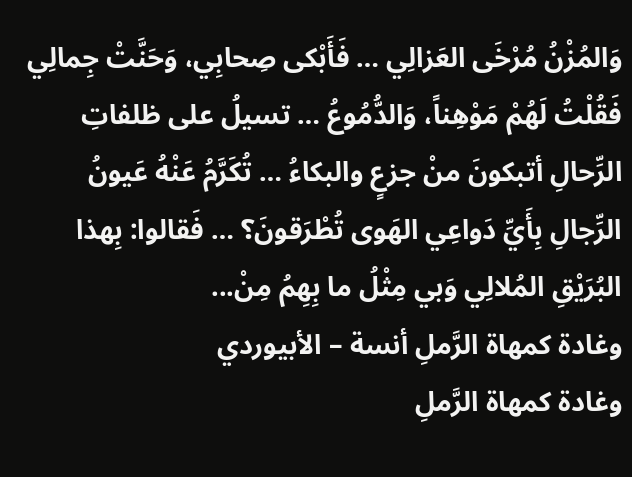وَالمُزْنُ مُرْخَى العَزالِي … فَأَبْكى صِحابِي، وَحَنَّتْ جِمالِي فَقُلْتُ لَهُمْ مَوْهِناً، وَالدُّمُوعُ … تسيلُ على ظلفاتِ الرِّحالِ أتبكونَ منْ جزعٍ والبكاءُ … تُكَرَّمُ عَنْهُ عَيونُ الرِّجالِ بِأَيِّ دَواعِي الهَوى تُطْرَقونَ؟ … فَقالوا: بِهذا البُرَيْقِ المُلالِي وَبي مِثْلُ ما بِهِمُ مِنْ...
وغادة كمهاة الرَّملِ أنسة – الأبيوردي
وغادة كمهاة الرَّملِ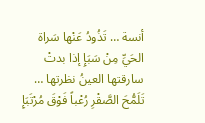أنسة … تَذُودُ عَنْها سَراة الحَيِّ مِنْ سَبَإِ إذا بدتْ سارقتها العينُ نظرتها … تَلَمُّحَ الصَّقْرِ رُعْباً فَوْقَ مُرْتَبَإِ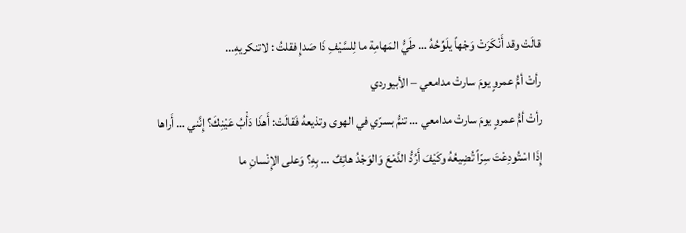قالَتْ وقد أَنْكَرَتْ وَجْهاً يلَوِّحُهُ … طَيُّ المَهامِة ما لِلسَّيْفِ ذَا صَدإِ فقلتُ : لاتنكريهِ...
رأتْ أمُّ عمروٍ يومَ سارتْ مدامعي – الأبيوردي
رأتْ أمُّ عمروٍ يومَ سارتْ مدامعي … تنمُّ بسرّي في الهوى وتذيعهُ فَقالَتْ: أَهذَا دَأْبُ عَيْنِكَ؟ إِنَّني … أَراها إِذَا اسْتُودِعْتَ سِرّاً تُضِيعُهُ وكَيْفَ أَرُدُّ الدَّمْعَ وَالوَجْدُ هاتِفٌ … بِهِ؟ وَعلى الإِنْسانِ ما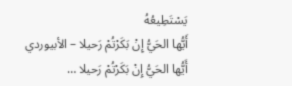يَسْتَطِيعُهُ
أَيُّها الحَيُّ إِنْ بَكَرْتُمْ رَحيلا – الأبيوردي
أَيُّها الحَيُّ إِنْ بَكَرْتُمْ رَحيلا …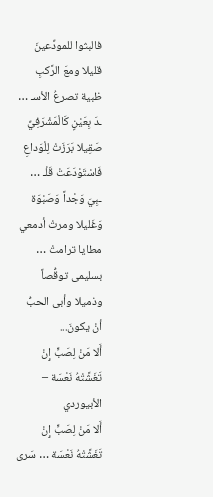فالبثوا للمودِّعينَ قليلا ومعَ الرَّكبِ ظبية تصرعُ الأسـ … ـدَ بِعَيْنٍ كَالْمَشْرَفِيِّ صَقِيلا بَرَزَتْ لِلْوَداعِ فَاسْتَوْدَعَتْ قَلْـ … ـبِيَ وَجْداً وَصَبْوَة وَغَليلا ومرتْ أدمعي مطايا ترامتْ … بسليمى توقُّصاً وذميلا وأبى الحبُّ أنْ يكونَ...
أَلا مَنْ لِصَبٍّ إِنْ تَغَشَّتْهُ نَعْسَة – الأبيوردي
أَلا مَنْ لِصَبٍّ إِنْ تَغَشَّتْهُ نَعْسَة … سَرى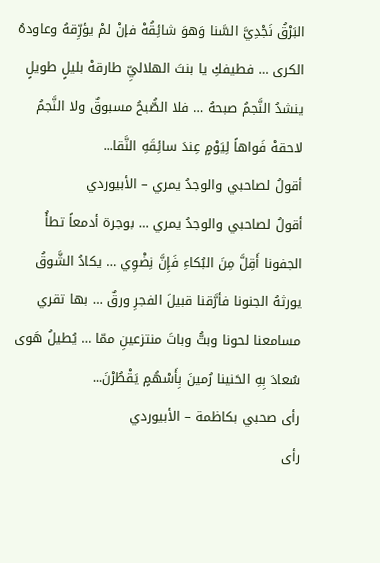البَرْقُ نَجْدِيَّ السَّنا وَهوَ شائِقُهْ فإنْ لمْ يؤرِّقهُ وعاودهُ الكرى … فطيفكِ يا بنتَ الهلاليِّ طارقهْ بليلٍ طويلٍ ينشدُ النَّجمُ صبحهُ … فلا الصُّبحُ مسبوقٌ ولا النَّجمُ لاحقهْ فَواهاً لِيَوْمٍ عِندَ سائِقَهِ النَّقا...
أقولُ لصاحبي والوجدُ يمري – الأبيوردي
أقولُ لصاحبي والوجدُ يمري … بوجرة أدمعاً تطأُ الجفونا أَقِلَّ مِنَ البُكاءِ فَإِنَّ نِضْوِي … يكادُ الشَّوقُ يورثهُ الجنونا فأرَّقنا قبيلَ الفجرِ ورقٌ … بها تقري مسامعنا لحونا وبتُّ وباتَ منتزعينِ ممّا … يُطيلُ هَوى سُعادَ بِهِ الحَنينا رُمينَ بِأَسْهُمٍ يَقْطُرْنَ...
رأى صحبي بكاظمة – الأبيوردي
رأى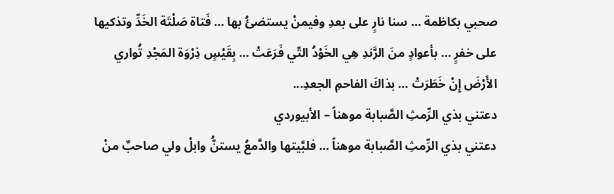صحبي بكاظمة … سنا نارٍ على بعدِ وفيمنْ يستضئُ بها … فَتاة صَلْتَة الخَدِّ وتذكيها على خفرٍ … بأعوادٍ منَ الرَّندِ هِي الخَوْدُ التّي فَرَعَتْ … بِقَيْسٍ ذِرْوَة المَجْدِ تُواري الأَرْضَ إِنْ خَطَرَتْ … بذاكَ الفاحمِ الجعدِ...
دعتني بذي الرِّمثِ الصَّبابة موهناً – الأبيوردي
دعتني بذي الرِّمثِ الصَّبابة موهناً … فلبَّيتها والدَّمعُ يستنُّ وابلْ ولي صاحبٌ منْ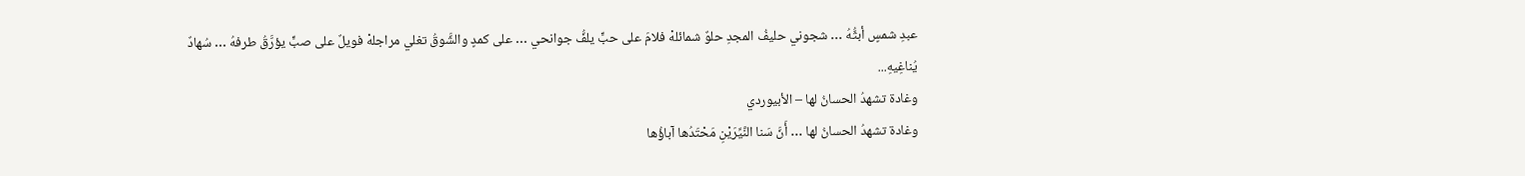عبدِ شمسٍ أبثُّهُ … شجوني حليفُ المجدِ حلوٌ شمائلهْ فلامَ على حبٍّ يلفُّ جوانحي … على كمدٍ والشَّوقُ تغلي مراجلهْ فويلٌ على صبٍّ يؤرَّقُ طرفهُ … سُهادٌ يُناغِيهِ...
وغادة تشهدُ الحسانُ لها – الأبيوردي
وغادة تشهدُ الحسانُ لها … أَنَّ سَنا النَّيِّرَيْنِ مَحْتَدُها آباؤُها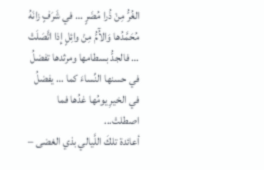الغُرُّ مِنْ ذُرا مُضَرٍ … في شَرَفٍ زانَهُ مُحَمَّدُها وَالآُمُّ مِنْ وائِلٍ إِذا اتَّصَلَتْ … فالجدُّ بسطامها ومرثدها تفضلُ في حسنها النِّساءَ كما … يفضلُ في الخيرِ يومُها غدُها فما اصطلتْ...
أعائدة تلكَ اللَّيالي بذي الغضى –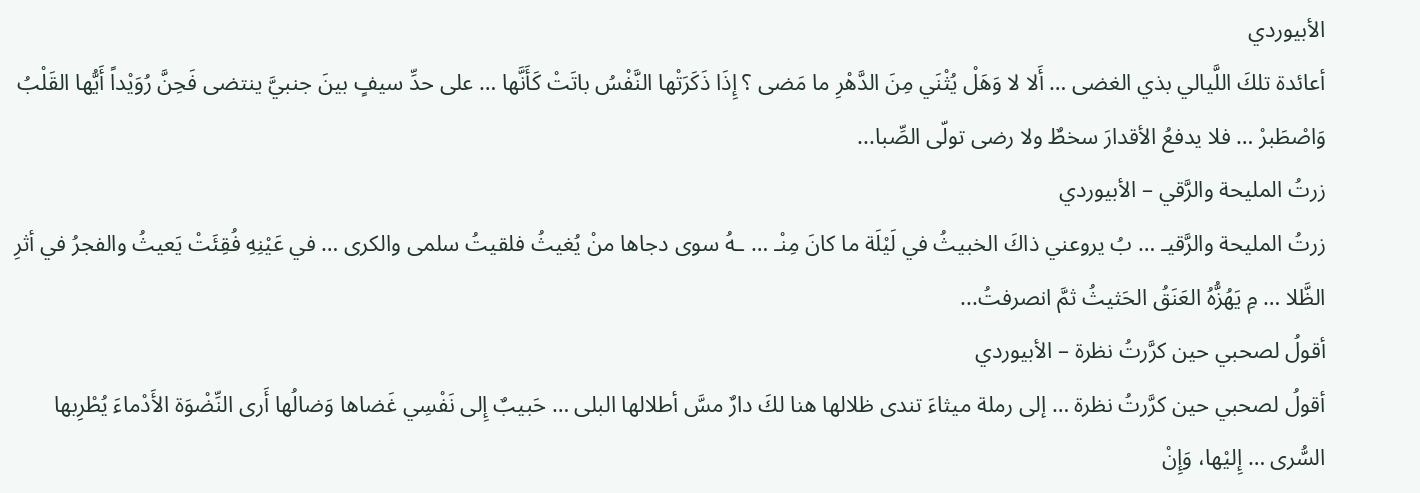الأبيوردي
أعائدة تلكَ اللَّيالي بذي الغضى … أَلا لا وَهَلْ يُثْنَي مِنَ الدَّهْرِ ما مَضى ؟ إِذَا ذَكَرَتْها النَّفْسُ باتَتْ كَأَنَّها … على حدِّ سيفٍ بينَ جنبيَّ ينتضى فَحِنَّ رُوَيْداً أَيُّها القَلْبُ وَاصْطَبرْ … فلا يدفعُ الأقدارَ سخطٌ ولا رضى تولّى الصِّبا...
زرتُ المليحة والرَّقي – الأبيوردي
زرتُ المليحة والرَّقيـ … بُ يروعني ذاكَ الخبيثُ في لَيْلَة ما كانَ مِنْـ … ـهُ سوى دجاها منْ يُغيثُ فلقيتُ سلمى والكرى … في عَيْنِهِ فُقِئَتْ يَعيثُ والفجرُ في أثرِ الظَّلا … مِ يَهُزُّهُ العَنَقُ الحَثيثُ ثمَّ انصرفتُ...
أقولُ لصحبي حين كرَّرتُ نظرة – الأبيوردي
أقولُ لصحبي حين كرَّرتُ نظرة … إلى رملة ميثاءَ تندى ظلالها هنا لكَ دارٌ مسَّ أطلالها البلى … حَبيبٌ إِلى نَفْسِي غَضاها وَضالُها أَرى النِّضْوَة الأَدْماءَ يُطْرِبها السُّرى … إِليْها، وَإِنْ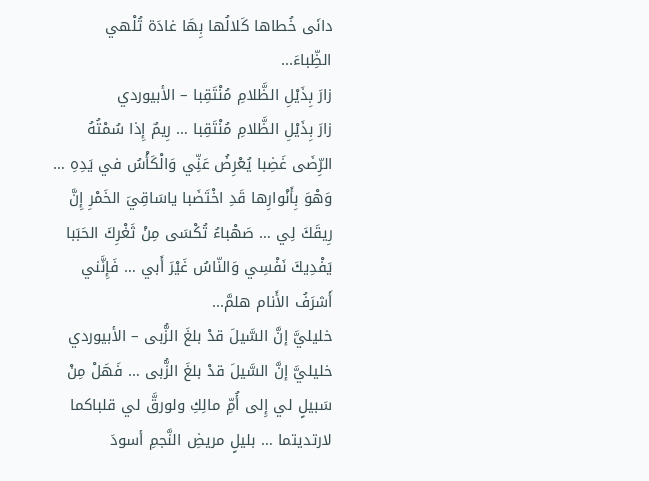دانَى خُطاها كَلالُها بِهَا غادَة تُلْهي الظِّباءَ...
زارَ بِذَيْلِ الظَّلامِ مُنْتَقِبا – الأبيوردي
زارَ بِذَيْلِ الظَّلامِ مُنْتَقِبا … رِيمٌ إِذا سُمْتُهُ الرِّضَى غَضِبا يُعْرِضُ عَنِّي وَالْكَأْسُ في يَدِهِ … وَهْوَ بِأَنْوارِها قَدِ اخْتَضَبا ياسَاقِيَ الخَمْرِ إِنَّ رِيقَكَ لِي … صَهْباءُ تُكْسَى مِنْ ثَغْرِكَ الحَبَبا يَفْدِيكَ نَفْسِي وَالنّاسُ غَيْرَ أَبي … فَإِنَّني أَشرَفُ الأَنام هلمَّ...
خليليَّ إنَّ السَّيلَ قدْ بلغَ الزُّبى – الأبيوردي
خليليَّ إنَّ السَّيلَ قدْ بلغَ الزُّبى … فَهَلْ مِنْ سَبيلٍ لي إِلى أُمِّ مالِكِ ولورقَّ لي قلباكما لارتديتما … بليلٍ مريضِ النَّجمِ أسودَ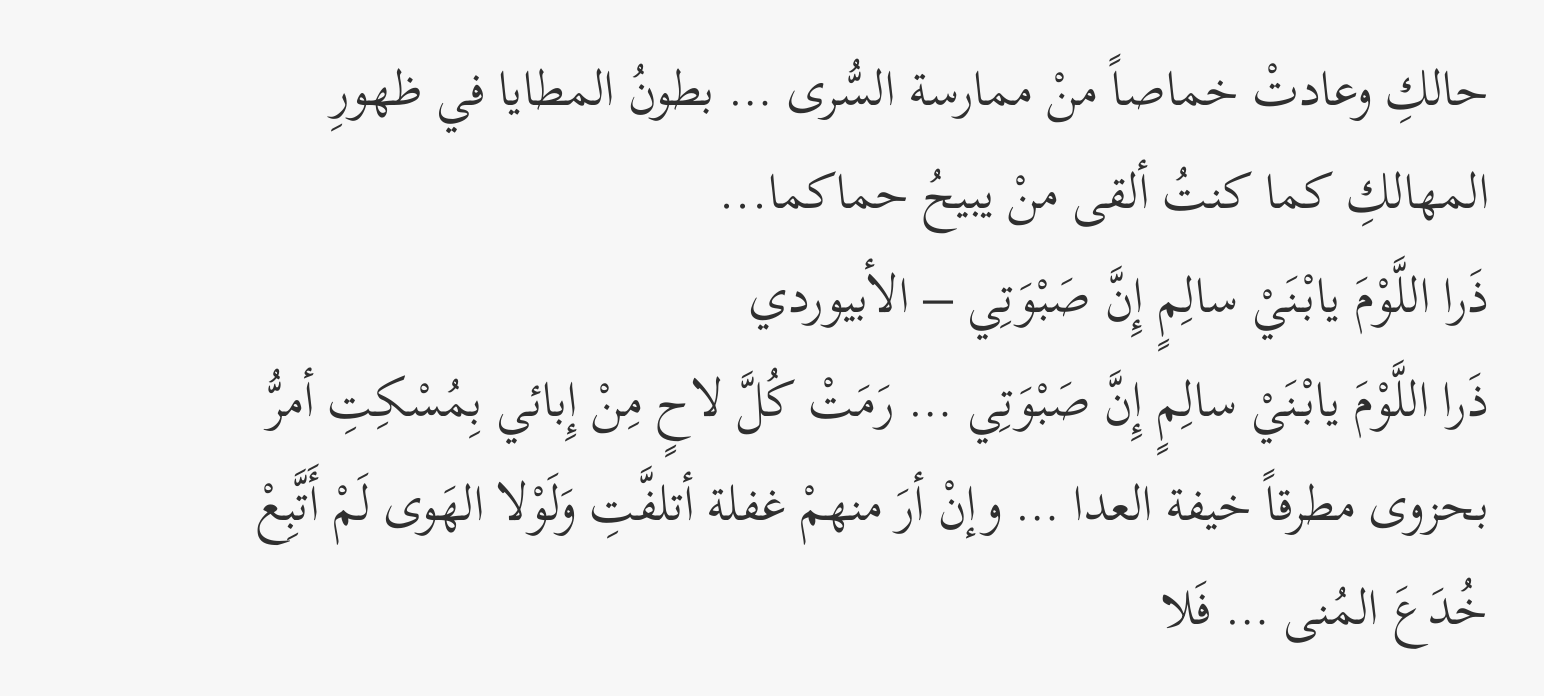حالكِ وعادتْ خماصاً منْ ممارسة السُّرى … بطونُ المطايا في ظهورِ المهالكِ كما كنتُ ألقى منْ يبيحُ حماكما...
ذَرا اللَّوْمَ يابْنَيْ سالِمٍ إِنَّ صَبْوَتِي – الأبيوردي
ذَرا اللَّوْمَ يابْنَيْ سالِمٍ إِنَّ صَبْوَتِي … رَمَتْ كُلَّ لاحٍ مِنْ إِبائي بِمُسْكِتِ أمرُّ بحزوى مطرقاً خيفة العدا … وإنْ أرَ منهمْ غفلة أتلفَّتِ وَلَوْلا الهَوى لَمْ أَتَّبِعْ خُدَعَ المُنى … فَلا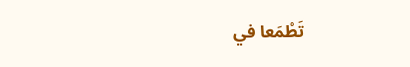تَطْمَعا في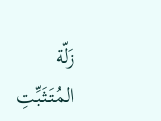زَلّة المُتَثَبِّتِ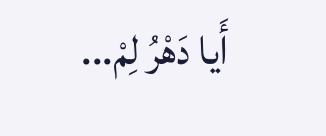أَيا دَهْرُ لِمْ...